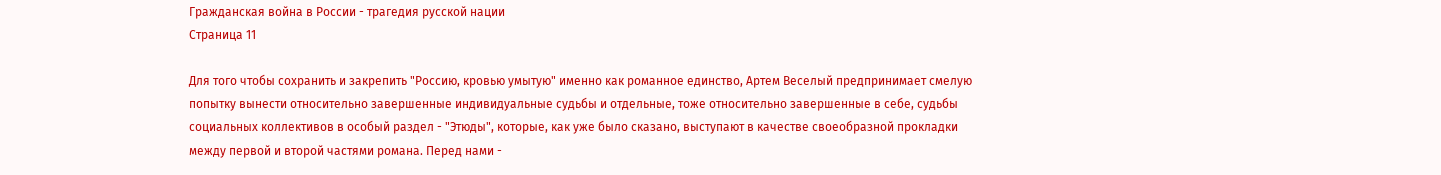Гражданская война в России - трагедия русской нации
Страница 11

Для того чтобы сохранить и закрепить "Россию, кровью умытую" именно как романное единство, Артем Веселый предпринимает смелую попытку вынести относительно завершенные индивидуальные судьбы и отдельные, тоже относительно завершенные в себе, судьбы социальных коллективов в особый раздел - "Этюды", которые, как уже было сказано, выступают в качестве своеобразной прокладки между первой и второй частями романа. Перед нами -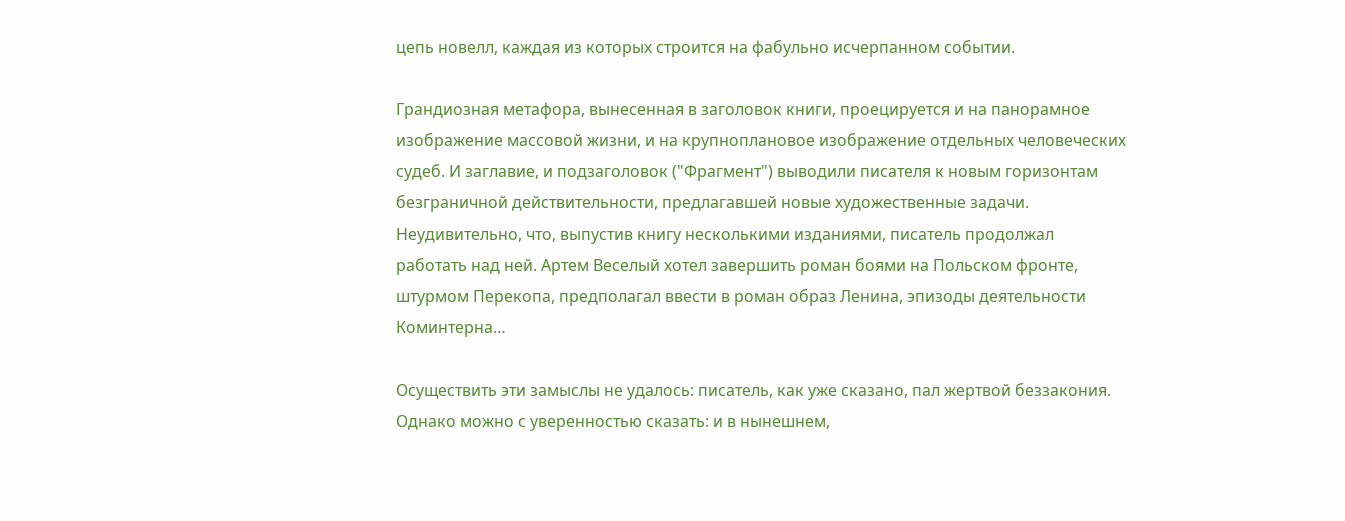цепь новелл, каждая из которых строится на фабульно исчерпанном событии.

Грандиозная метафора, вынесенная в заголовок книги, проецируется и на панорамное изображение массовой жизни, и на крупноплановое изображение отдельных человеческих судеб. И заглавие, и подзаголовок ("Фрагмент") выводили писателя к новым горизонтам безграничной действительности, предлагавшей новые художественные задачи. Неудивительно, что, выпустив книгу несколькими изданиями, писатель продолжал работать над ней. Артем Веселый хотел завершить роман боями на Польском фронте, штурмом Перекопа, предполагал ввести в роман образ Ленина, эпизоды деятельности Коминтерна…

Осуществить эти замыслы не удалось: писатель, как уже сказано, пал жертвой беззакония. Однако можно с уверенностью сказать: и в нынешнем,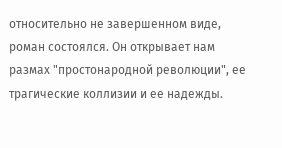относительно не завершенном виде, роман состоялся. Он открывает нам размах "простонародной революции", ее трагические коллизии и ее надежды.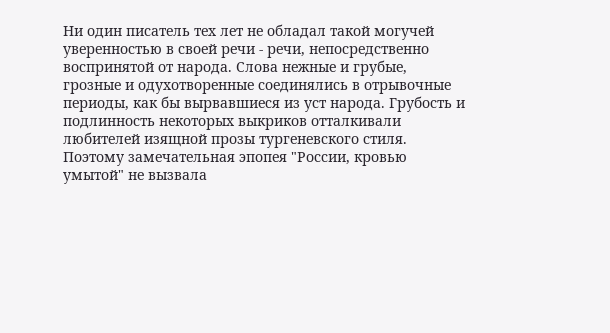Ни один писатель тех лет не обладал такой могучей уверенностью в своей речи - речи, непосредственно воспринятой от народа. Слова нежные и грубые, грозные и одухотворенные соединялись в отрывочные периоды, как бы вырвавшиеся из уст народа. Грубость и подлинность некоторых выкриков отталкивали любителей изящной прозы тургеневского стиля. Поэтому замечательная эпопея "России, кровью умытой" не вызвала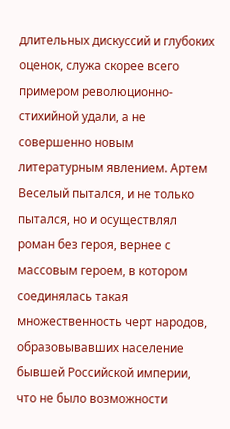длительных дискуссий и глубоких оценок, служа скорее всего примером революционно-стихийной удали, а не совершенно новым литературным явлением. Артем Веселый пытался, и не только пытался, но и осуществлял роман без героя, вернее с массовым героем, в котором соединялась такая множественность черт народов, образовывавших население бывшей Российской империи, что не было возможности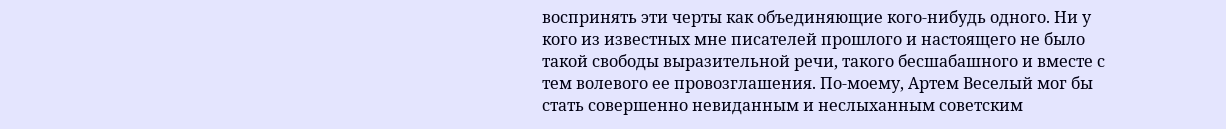воспринять эти черты как объединяющие кого-нибудь одного. Ни у кого из известных мне писателей прошлого и настоящего не было такой свободы выразительной речи, такого бесшабашного и вместе с тем волевого ее провозглашения. По-моему, Артем Веселый мог бы стать совершенно невиданным и неслыханным советским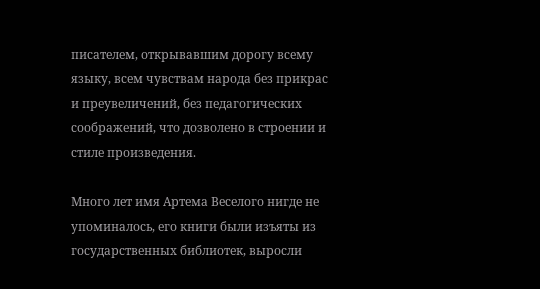писателем, открывавшим дорогу всему языку, всем чувствам народа без прикрас и преувеличений, без педагогических соображений, что дозволено в строении и стиле произведения.

Много лет имя Артема Веселого нигде не упоминалось, его книги были изъяты из государственных библиотек, выросли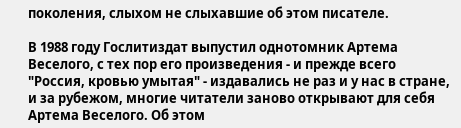поколения, слыхом не слыхавшие об этом писателе.

В 1988 году Гослитиздат выпустил однотомник Артема Веселого, с тех пор его произведения - и прежде всего "Россия, кровью умытая" - издавались не раз и у нас в стране, и за рубежом, многие читатели заново открывают для себя Артема Веселого. Об этом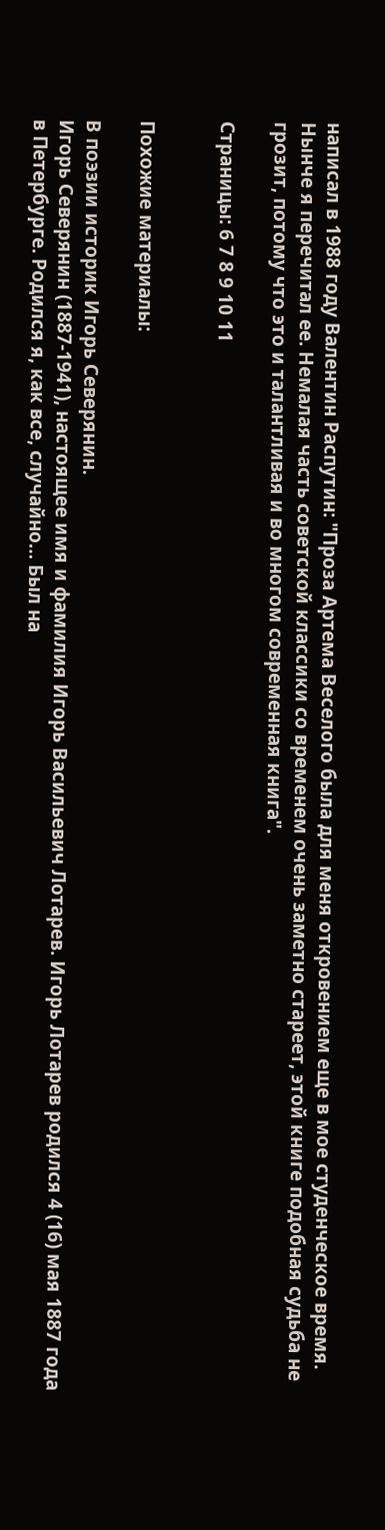написал в 1988 году Валентин Распутин: "Проза Артема Веселого была для меня откровением еще в мое студенческое время. Нынче я перечитал ее. Немалая часть советской классики со временем очень заметно стареет, этой книге подобная судьба не грозит, потому что это и талантливая и во многом современная книга".

Страницы: 6 7 8 9 10 11


Похожие материалы:

В поэзии историк Игорь Северянин.
Игорь Северянин (1887-1941), настоящее имя и фамилия Игорь Васильевич Лотарев. Игорь Лотарев родился 4 (16) мая 1887 года в Петербурге. Родился я, как все, случайно… Был на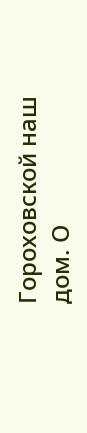Гороховской наш дом. О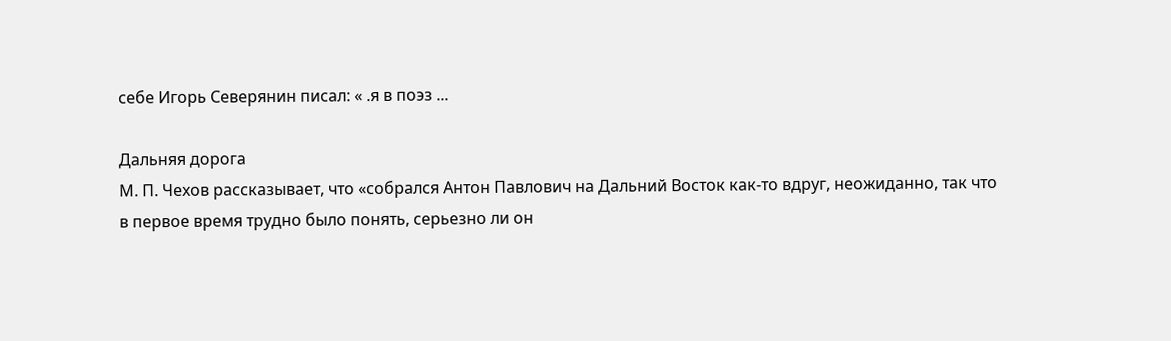себе Игорь Северянин писал: « .я в поэз ...

Дальняя дорога
М. П. Чехов рассказывает, что «собрался Антон Павлович на Дальний Восток как-то вдруг, неожиданно, так что в первое время трудно было понять, серьезно ли он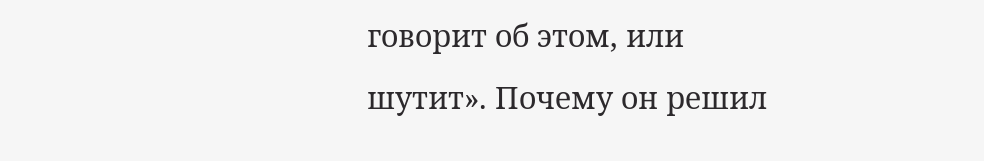говорит об этом, или шутит». Почему он решил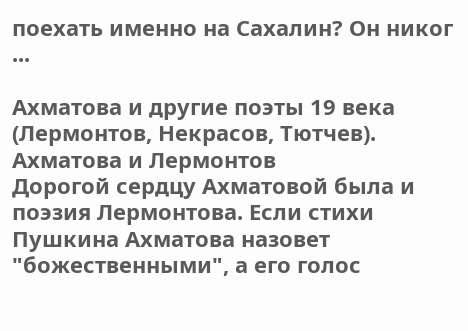поехать именно на Сахалин? Он никог ...

Ахматова и другие поэты 19 века (Лермонтов, Некрасов, Тютчев). Ахматова и Лермонтов
Дорогой сердцу Ахматовой была и поэзия Лермонтова. Если стихи Пушкина Ахматова назовет "божественными", а его голос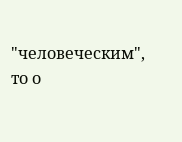"человеческим", то о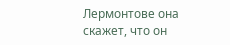Лермонтове она скажет, что он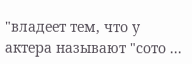"владеет тем, что у актера называют "сото ...